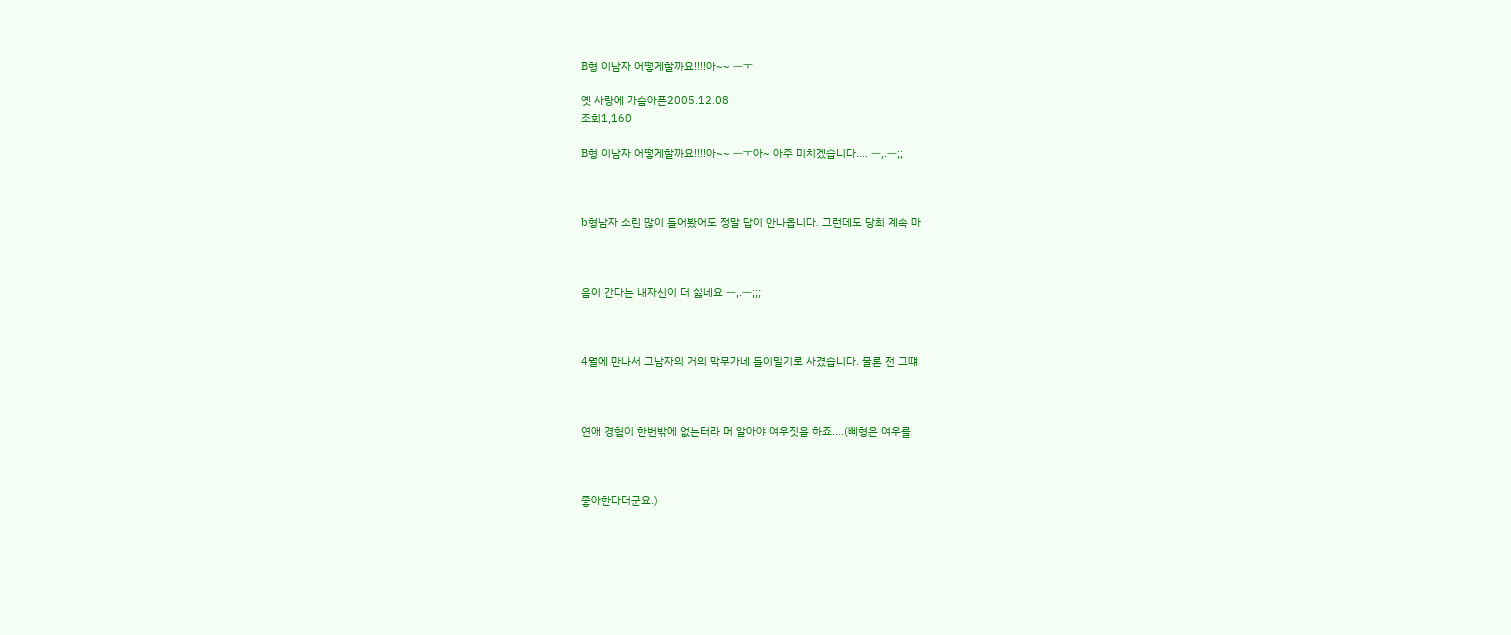B형 이남자 어떻게할까요!!!!아~~ ㅡㅜ

옛 사랑에 가슴아픈2005.12.08
조회1,160

B형 이남자 어떻게할까요!!!!아~~ ㅡㅜ아~ 아주 미치겠습니다.... ㅡ,.ㅡ;;



b형남자 소린 많이 들어봤어도 정말 답이 안나옵니다. 그런데도 당최 계속 마



음이 간다는 내자신이 더 싫네요 ㅡ,.ㅡ;;;



4월에 만나서 그남자의 거의 막무가네 들이밀기로 사겼습니다. 물론 전 그떄



연애 경험이 한번밖에 없는터라 머 알아야 여우짓을 하죠....(삐형은 여우를



좋아한다더군요.)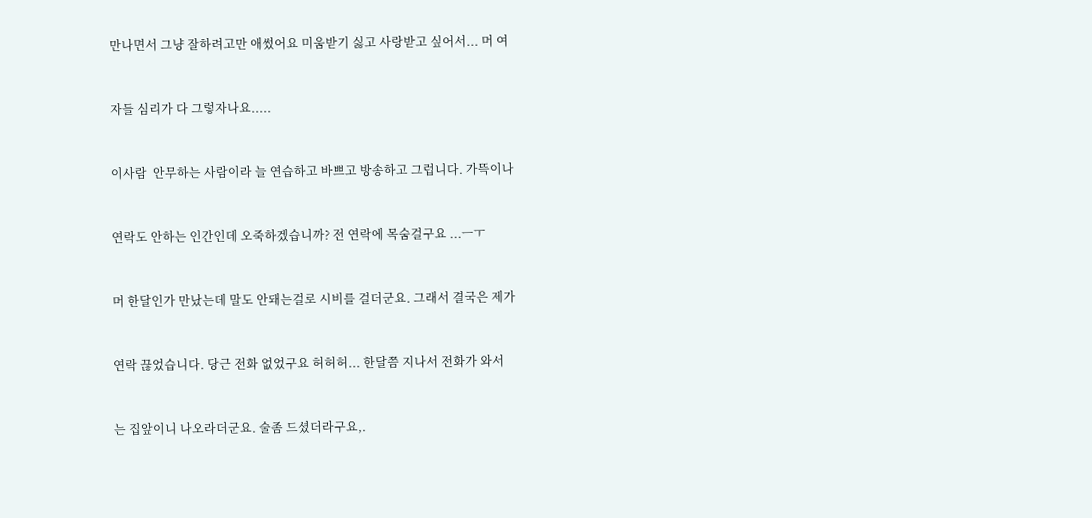만나면서 그냥 잘하려고만 애썼어요 미움받기 싫고 사랑받고 싶어서... 머 여



자들 심리가 다 그렇자나요.....



이사람  안무하는 사람이라 늘 연습하고 바쁘고 방송하고 그럽니다. 가뜩이나



연락도 안하는 인간인데 오죽하겠습니까? 전 연락에 목숨걸구요 ...ㅡㅜ



머 한달인가 만났는데 말도 안돼는걸로 시비를 걸더군요. 그래서 결국은 제가



연락 끊었습니다. 당근 전화 없었구요 허허허... 한달쯤 지나서 전화가 와서



는 집앞이니 나오라더군요. 술좀 드셨더라구요,.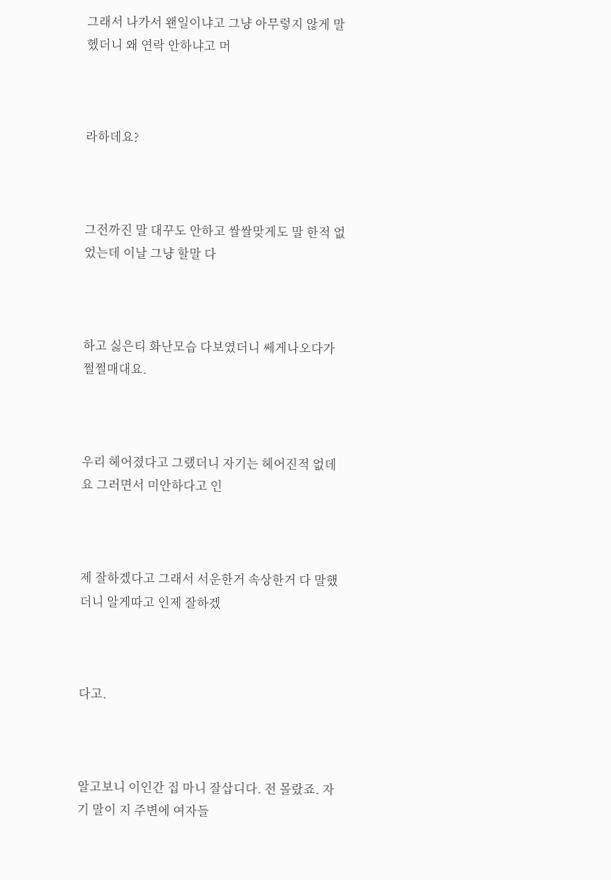그래서 나가서 왠일이냐고 그냥 아무렇지 않게 말헸더니 왜 연락 안하냐고 머



라하데요?



그전까진 말 대꾸도 안하고 쌀쌀맞게도 말 한적 없었는데 이날 그냥 할말 다



하고 싫은티 화난모습 다보였더니 쎄게나오다가 쩔쩔매대요.



우리 헤어졌다고 그랬더니 자기는 헤어진적 없데요 그러면서 미안하다고 인



제 잘하겠다고 그래서 서운한거 속상한거 다 말했더니 알게따고 인제 잘하겠



다고.



알고보니 이인간 집 마니 잘삽디다. 전 몰랐죠. 자기 말이 지 주변에 여자들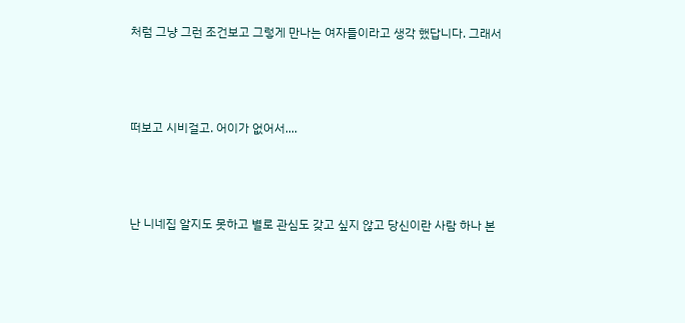처럼 그냥 그런 조건보고 그렇게 만나는 여자들이라고 생각 했답니다. 그래서



떠보고 시비걸고. 어이가 없어서....



난 니네집 알지도 못하고 별로 관심도 갖고 싶지 않고 당신이란 사람 하나 본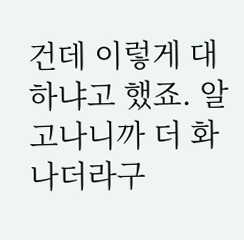건데 이렇게 대하냐고 했죠. 알고나니까 더 화나더라구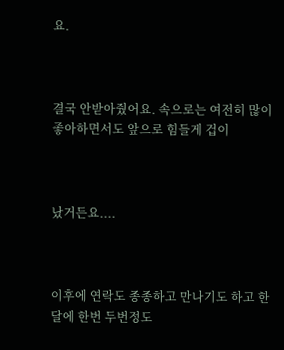요.



결국 안받아줬어요. 속으로는 여전히 많이 좋아하면서도 앞으로 힘들게 겁이



났거든요....



이후에 연락도 종종하고 만나기도 하고 한달에 한번 두번정도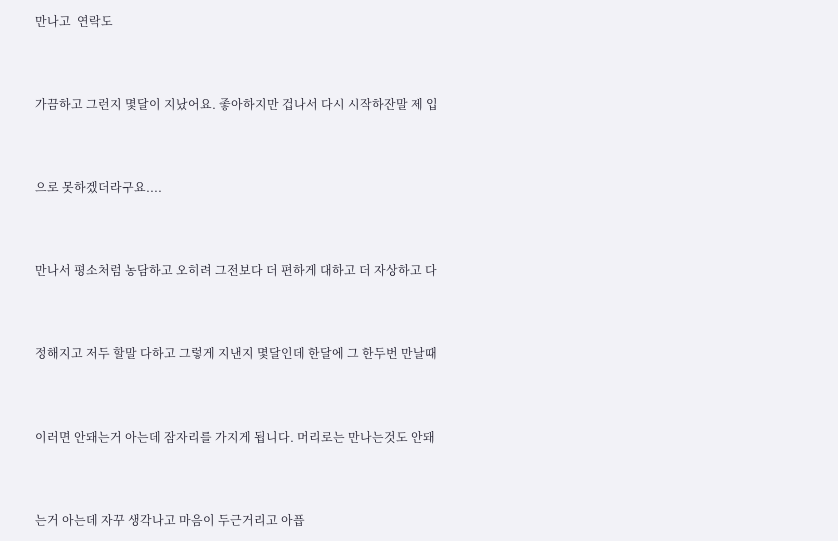만나고  연락도



가끔하고 그런지 몇달이 지났어요. 좋아하지만 겁나서 다시 시작하잔말 제 입



으로 못하겠더라구요....



만나서 평소처럼 농담하고 오히려 그전보다 더 편하게 대하고 더 자상하고 다



정해지고 저두 할말 다하고 그렇게 지낸지 몇달인데 한달에 그 한두번 만날때



이러면 안돼는거 아는데 잠자리를 가지게 됩니다. 머리로는 만나는것도 안돼



는거 아는데 자꾸 생각나고 마음이 두근거리고 아픕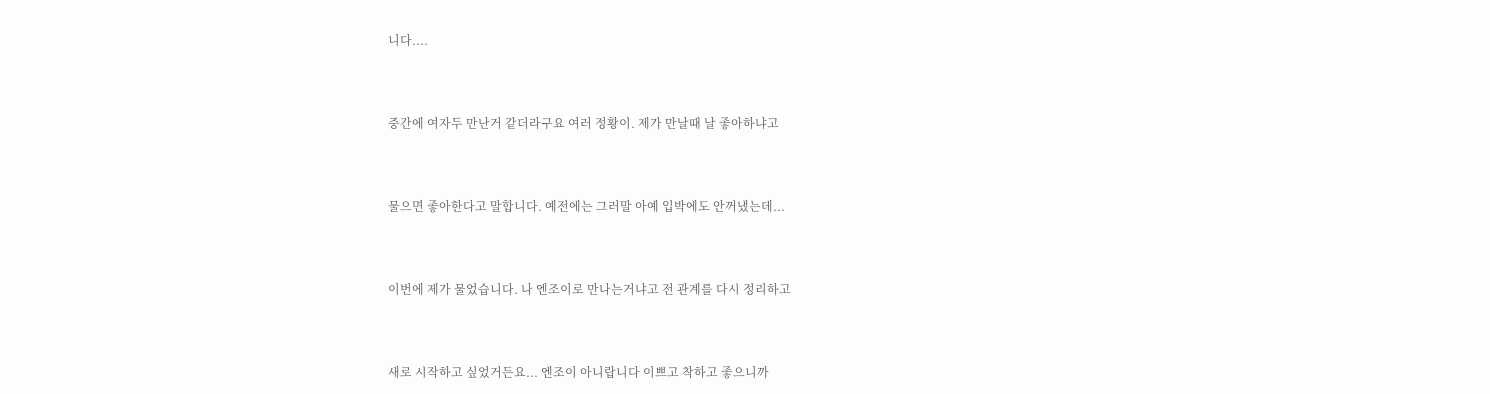니다....



중간에 여자두 만난거 같더라구요 여러 정황이. 제가 만날때 날 좋아하냐고



물으면 좋아한다고 말합니다. 예전에는 그러말 아예 입박에도 안꺼냈는데...



이번에 제가 물었습니다. 나 엔조이로 만나는거냐고 전 관계를 다시 정리하고



새로 시작하고 싶었거든요... 엔조이 아니랍니다 이쁘고 착하고 좋으니까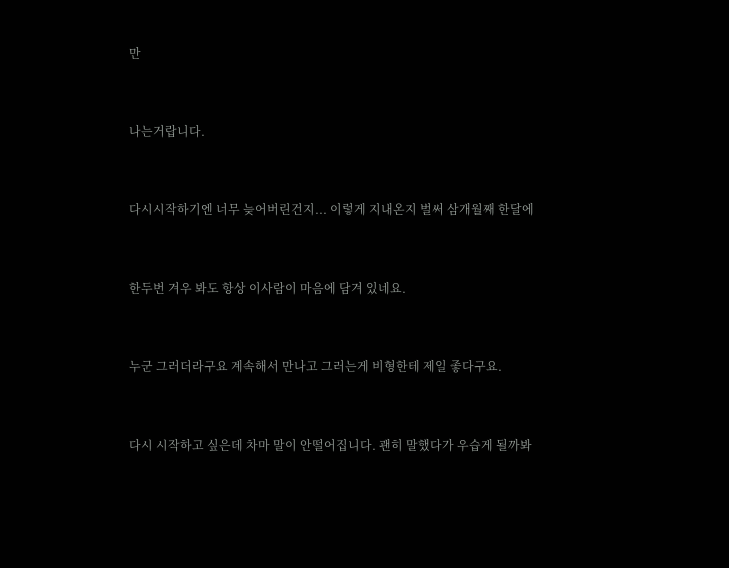만



나는거랍니다.



다시시작하기엔 너무 늦어버린건지... 이렇게 지내온지 벌써 삼개월째 한달에



한두번 겨우 봐도 항상 이사람이 마음에 담겨 있네요.



누군 그러더라구요 계속해서 만나고 그러는게 비형한테 제일 좋다구요.



다시 시작하고 싶은데 차마 말이 안떨어집니다. 괜히 말했다가 우습게 될까봐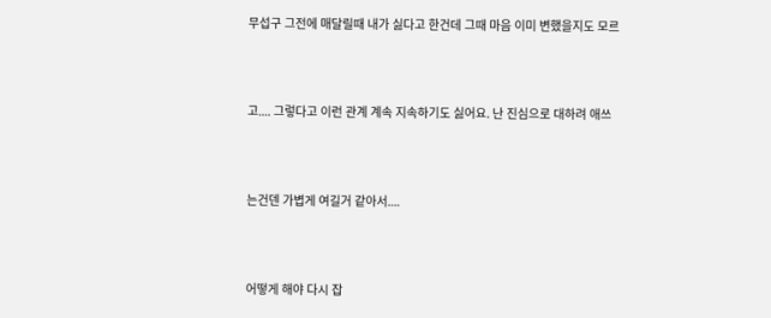무섭구 그전에 매달릴때 내가 싫다고 한건데 그때 마음 이미 변했을지도 모르



고.... 그렇다고 이런 관계 계속 지속하기도 싫어요. 난 진심으로 대하려 애쓰



는건덴 가볍게 여길거 같아서....



어떻게 해야 다시 잡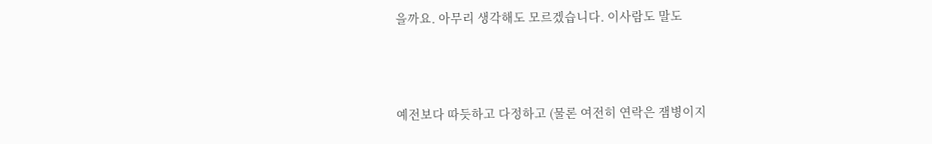을까요. 아무리 생각해도 모르겠습니다. 이사람도 말도



예전보다 따듯하고 다정하고 (물론 여전히 연락은 잼병이지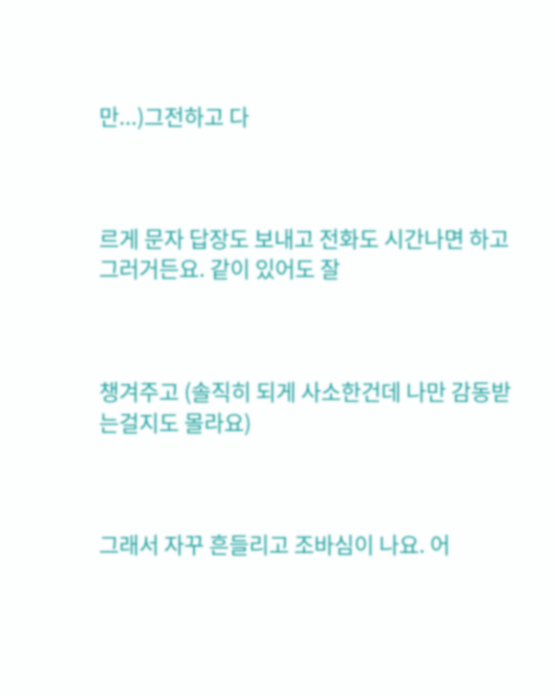만...)그전하고 다



르게 문자 답장도 보내고 전화도 시간나면 하고 그러거든요. 같이 있어도 잘



챙겨주고 (솔직히 되게 사소한건데 나만 감동받는걸지도 몰라요)



그래서 자꾸 흔들리고 조바심이 나요. 어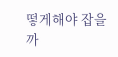떻게해야 잡을까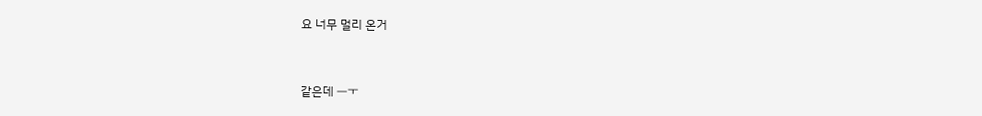요 너무 멀리 온거



같은데 ㅡㅜ